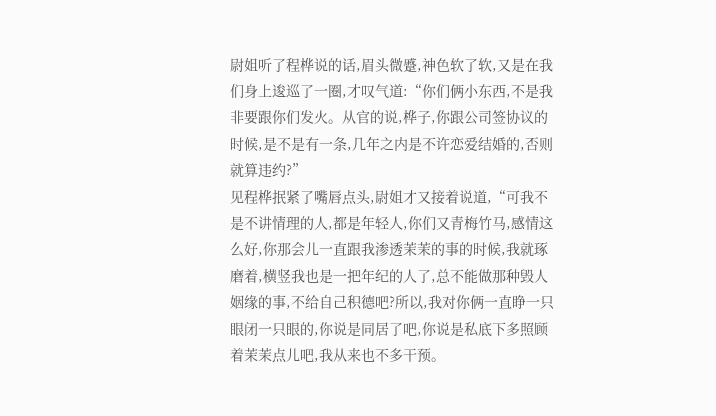尉姐听了程桦说的话,眉头微蹙,神色软了软,又是在我们身上逡巡了一圈,才叹气道:“你们俩小东西,不是我非要跟你们发火。从官的说,桦子,你跟公司签协议的时候,是不是有一条,几年之内是不许恋爱结婚的,否则就算违约?”
见程桦抿紧了嘴唇点头,尉姐才又接着说道,“可我不是不讲情理的人,都是年轻人,你们又青梅竹马,感情这么好,你那会儿一直跟我渗透茉茉的事的时候,我就琢磨着,横竖我也是一把年纪的人了,总不能做那种毁人姻缘的事,不给自己积德吧?所以,我对你俩一直睁一只眼闭一只眼的,你说是同居了吧,你说是私底下多照顾着茉茉点儿吧,我从来也不多干预。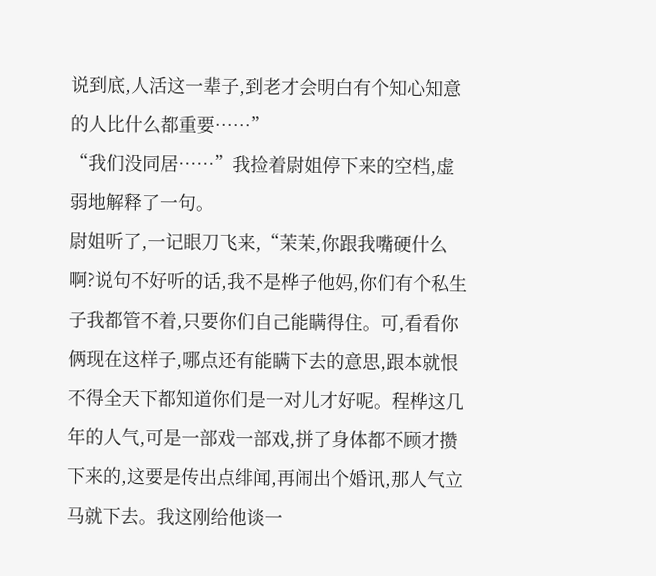说到底,人活这一辈子,到老才会明白有个知心知意的人比什么都重要……”
“我们没同居……”我捡着尉姐停下来的空档,虚弱地解释了一句。
尉姐听了,一记眼刀飞来,“茉茉,你跟我嘴硬什么啊?说句不好听的话,我不是桦子他妈,你们有个私生子我都管不着,只要你们自己能瞒得住。可,看看你俩现在这样子,哪点还有能瞒下去的意思,跟本就恨不得全天下都知道你们是一对儿才好呢。程桦这几年的人气,可是一部戏一部戏,拼了身体都不顾才攒下来的,这要是传出点绯闻,再闹出个婚讯,那人气立马就下去。我这刚给他谈一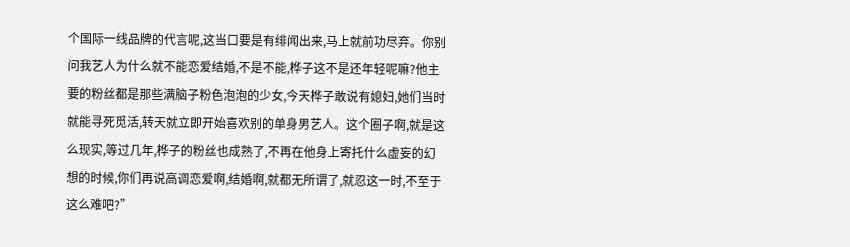个国际一线品牌的代言呢,这当口要是有绯闻出来,马上就前功尽弃。你别问我艺人为什么就不能恋爱结婚,不是不能,桦子这不是还年轻呢嘛?他主要的粉丝都是那些满脑子粉色泡泡的少女,今天桦子敢说有媳妇,她们当时就能寻死觅活,转天就立即开始喜欢别的单身男艺人。这个圈子啊,就是这么现实,等过几年,桦子的粉丝也成熟了,不再在他身上寄托什么虚妄的幻想的时候,你们再说高调恋爱啊,结婚啊,就都无所谓了,就忍这一时,不至于这么难吧?”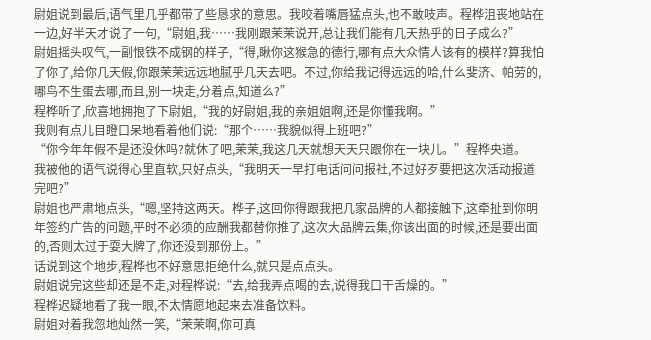尉姐说到最后,语气里几乎都带了些恳求的意思。我咬着嘴唇猛点头,也不敢吱声。程桦沮丧地站在一边,好半天才说了一句,“尉姐,我……我刚跟茉茉说开,总让我们能有几天热乎的日子成么?”
尉姐摇头叹气,一副恨铁不成钢的样子,“得,瞅你这猴急的德行,哪有点大众情人该有的模样?算我怕了你了,给你几天假,你跟茉茉远远地腻乎几天去吧。不过,你给我记得远远的哈,什么斐济、帕劳的,哪鸟不生蛋去哪,而且,别一块走,分着点,知道么?”
程桦听了,欣喜地拥抱了下尉姐,“我的好尉姐,我的亲姐姐啊,还是你懂我啊。”
我则有点儿目瞪口呆地看着他们说:“那个……我貌似得上班吧?”
“你今年年假不是还没休吗?就休了吧,茉茉,我这几天就想天天只跟你在一块儿。”程桦央道。
我被他的语气说得心里直软,只好点头,“我明天一早打电话问问报社,不过好歹要把这次活动报道完吧?”
尉姐也严肃地点头,“嗯,坚持这两天。桦子,这回你得跟我把几家品牌的人都接触下,这牵扯到你明年签约广告的问题,平时不必须的应酬我都替你推了,这次大品牌云集,你该出面的时候,还是要出面的,否则太过于耍大牌了,你还没到那份上。”
话说到这个地步,程桦也不好意思拒绝什么,就只是点点头。
尉姐说完这些却还是不走,对程桦说:“去,给我弄点喝的去,说得我口干舌燥的。”
程桦迟疑地看了我一眼,不太情愿地起来去准备饮料。
尉姐对着我忽地灿然一笑,“茉茉啊,你可真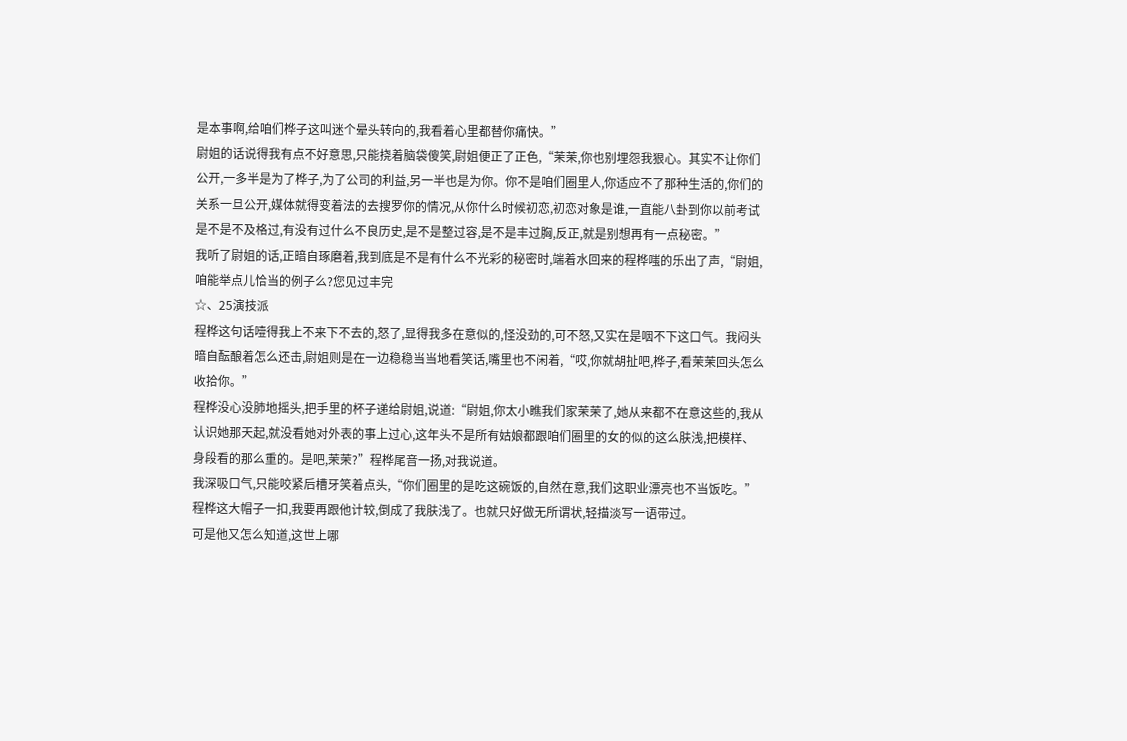是本事啊,给咱们桦子这叫迷个晕头转向的,我看着心里都替你痛快。”
尉姐的话说得我有点不好意思,只能挠着脑袋傻笑,尉姐便正了正色,“茉茉,你也别埋怨我狠心。其实不让你们公开,一多半是为了桦子,为了公司的利益,另一半也是为你。你不是咱们圈里人,你适应不了那种生活的,你们的关系一旦公开,媒体就得变着法的去搜罗你的情况,从你什么时候初恋,初恋对象是谁,一直能八卦到你以前考试是不是不及格过,有没有过什么不良历史,是不是整过容,是不是丰过胸,反正,就是别想再有一点秘密。”
我听了尉姐的话,正暗自琢磨着,我到底是不是有什么不光彩的秘密时,端着水回来的程桦嗤的乐出了声,“尉姐,咱能举点儿恰当的例子么?您见过丰完
☆、25演技派
程桦这句话噎得我上不来下不去的,怒了,显得我多在意似的,怪没劲的,可不怒,又实在是咽不下这口气。我闷头暗自酝酿着怎么还击,尉姐则是在一边稳稳当当地看笑话,嘴里也不闲着,“哎,你就胡扯吧,桦子,看茉茉回头怎么收拾你。”
程桦没心没肺地摇头,把手里的杯子递给尉姐,说道:“尉姐,你太小瞧我们家茉茉了,她从来都不在意这些的,我从认识她那天起,就没看她对外表的事上过心,这年头不是所有姑娘都跟咱们圈里的女的似的这么肤浅,把模样、身段看的那么重的。是吧,茉茉?”程桦尾音一扬,对我说道。
我深吸口气,只能咬紧后槽牙笑着点头,“你们圈里的是吃这碗饭的,自然在意,我们这职业漂亮也不当饭吃。”程桦这大帽子一扣,我要再跟他计较,倒成了我肤浅了。也就只好做无所谓状,轻描淡写一语带过。
可是他又怎么知道,这世上哪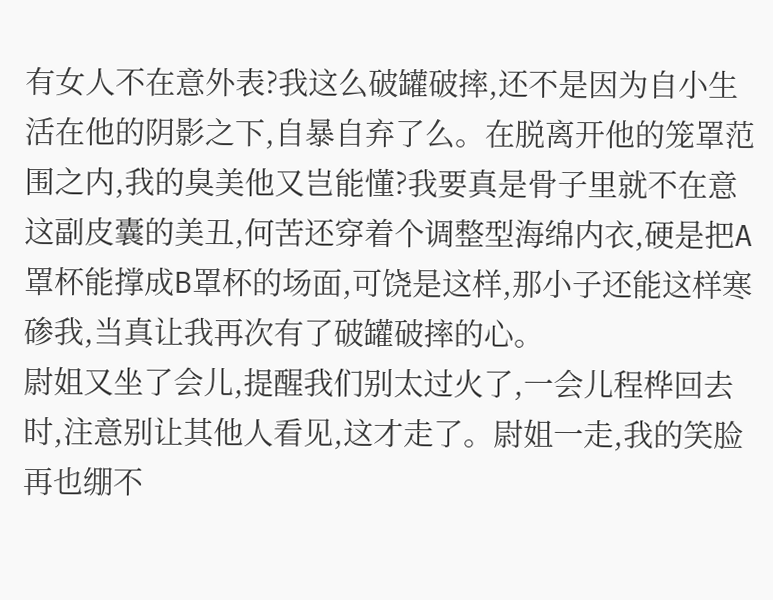有女人不在意外表?我这么破罐破摔,还不是因为自小生活在他的阴影之下,自暴自弃了么。在脱离开他的笼罩范围之内,我的臭美他又岂能懂?我要真是骨子里就不在意这副皮囊的美丑,何苦还穿着个调整型海绵内衣,硬是把A罩杯能撑成B罩杯的场面,可饶是这样,那小子还能这样寒碜我,当真让我再次有了破罐破摔的心。
尉姐又坐了会儿,提醒我们别太过火了,一会儿程桦回去时,注意别让其他人看见,这才走了。尉姐一走,我的笑脸再也绷不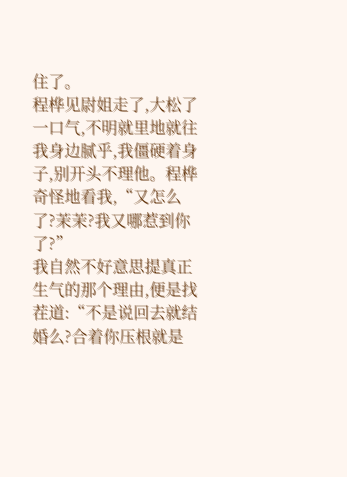住了。
程桦见尉姐走了,大松了一口气,不明就里地就往我身边腻乎,我僵硬着身子,别开头不理他。程桦奇怪地看我,“又怎么了?茉茉?我又哪惹到你了?”
我自然不好意思提真正生气的那个理由,便是找茬道:“不是说回去就结婚么?合着你压根就是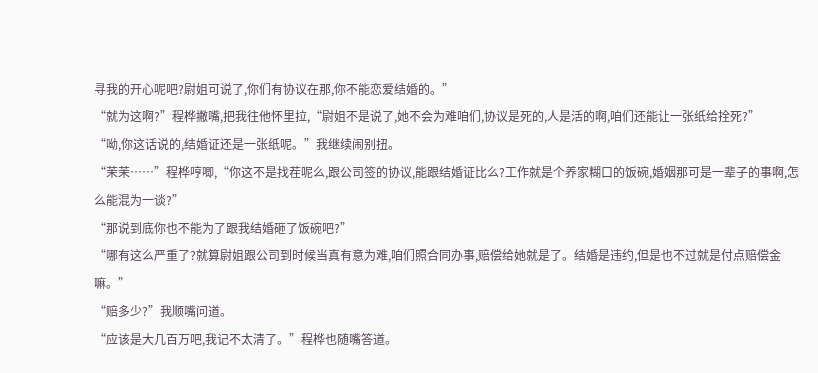寻我的开心呢吧?尉姐可说了,你们有协议在那,你不能恋爱结婚的。”
“就为这啊?”程桦撇嘴,把我往他怀里拉,“尉姐不是说了,她不会为难咱们,协议是死的,人是活的啊,咱们还能让一张纸给拴死?”
“呦,你这话说的,结婚证还是一张纸呢。”我继续闹别扭。
“茉茉……”程桦哼唧,“你这不是找茬呢么,跟公司签的协议,能跟结婚证比么?工作就是个养家糊口的饭碗,婚姻那可是一辈子的事啊,怎么能混为一谈?”
“那说到底你也不能为了跟我结婚砸了饭碗吧?”
“哪有这么严重了?就算尉姐跟公司到时候当真有意为难,咱们照合同办事,赔偿给她就是了。结婚是违约,但是也不过就是付点赔偿金嘛。”
“赔多少?”我顺嘴问道。
“应该是大几百万吧,我记不太清了。”程桦也随嘴答道。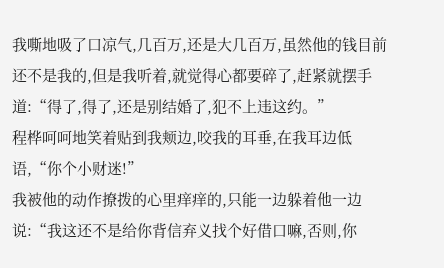我嘶地吸了口凉气,几百万,还是大几百万,虽然他的钱目前还不是我的,但是我听着,就觉得心都要碎了,赶紧就摆手道:“得了,得了,还是别结婚了,犯不上违这约。”
程桦呵呵地笑着贴到我颊边,咬我的耳垂,在我耳边低语,“你个小财迷!”
我被他的动作撩拨的心里痒痒的,只能一边躲着他一边说:“我这还不是给你背信弃义找个好借口嘛,否则,你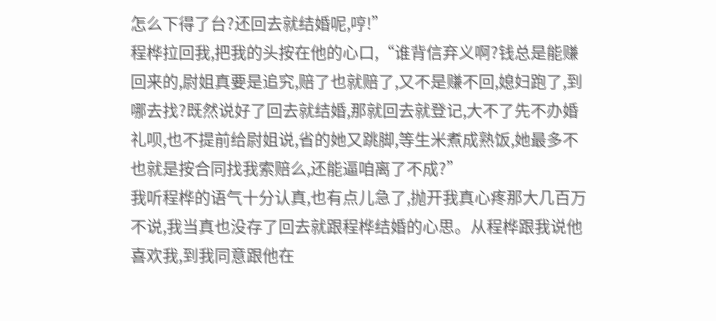怎么下得了台?还回去就结婚呢,哼!”
程桦拉回我,把我的头按在他的心口,“谁背信弃义啊?钱总是能赚回来的,尉姐真要是追究,赔了也就赔了,又不是赚不回,媳妇跑了,到哪去找?既然说好了回去就结婚,那就回去就登记,大不了先不办婚礼呗,也不提前给尉姐说,省的她又跳脚,等生米煮成熟饭,她最多不也就是按合同找我索赔么,还能逼咱离了不成?”
我听程桦的语气十分认真,也有点儿急了,抛开我真心疼那大几百万不说,我当真也没存了回去就跟程桦结婚的心思。从程桦跟我说他喜欢我,到我同意跟他在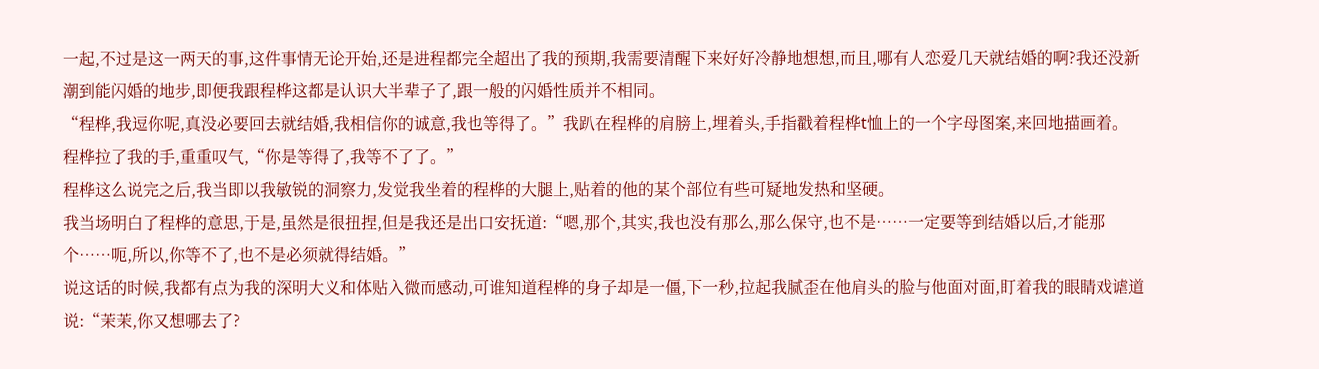一起,不过是这一两天的事,这件事情无论开始,还是进程都完全超出了我的预期,我需要清醒下来好好冷静地想想,而且,哪有人恋爱几天就结婚的啊?我还没新潮到能闪婚的地步,即便我跟程桦这都是认识大半辈子了,跟一般的闪婚性质并不相同。
“程桦,我逗你呢,真没必要回去就结婚,我相信你的诚意,我也等得了。”我趴在程桦的肩膀上,埋着头,手指戳着程桦t恤上的一个字母图案,来回地描画着。
程桦拉了我的手,重重叹气,“你是等得了,我等不了了。”
程桦这么说完之后,我当即以我敏锐的洞察力,发觉我坐着的程桦的大腿上,贴着的他的某个部位有些可疑地发热和坚硬。
我当场明白了程桦的意思,于是,虽然是很扭捏,但是我还是出口安抚道:“嗯,那个,其实,我也没有那么,那么保守,也不是……一定要等到结婚以后,才能那个……呃,所以,你等不了,也不是必须就得结婚。”
说这话的时候,我都有点为我的深明大义和体贴入微而感动,可谁知道程桦的身子却是一僵,下一秒,拉起我腻歪在他肩头的脸与他面对面,盯着我的眼睛戏谑道说:“茉茉,你又想哪去了?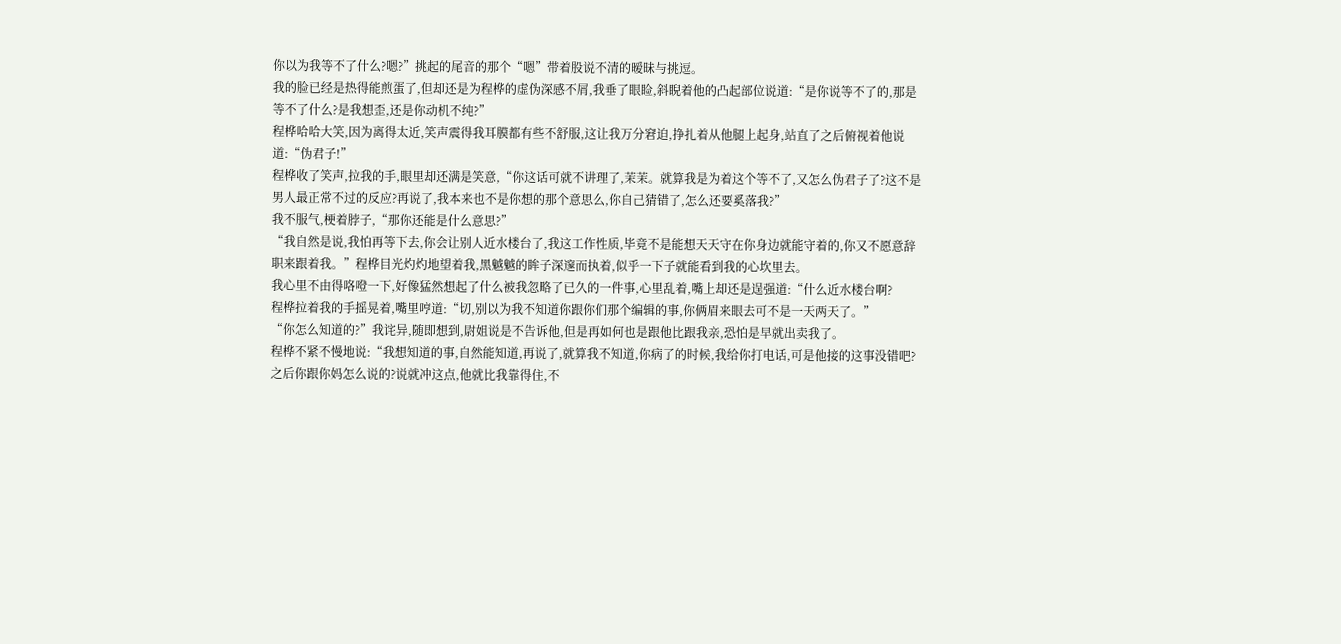你以为我等不了什么?嗯?”挑起的尾音的那个“嗯”带着股说不清的暧昧与挑逗。
我的脸已经是热得能煎蛋了,但却还是为程桦的虚伪深感不屑,我垂了眼睑,斜睨着他的凸起部位说道:“是你说等不了的,那是等不了什么?是我想歪,还是你动机不纯?”
程桦哈哈大笑,因为离得太近,笑声震得我耳膜都有些不舒服,这让我万分窘迫,挣扎着从他腿上起身,站直了之后俯视着他说道:“伪君子!”
程桦收了笑声,拉我的手,眼里却还满是笑意,“你这话可就不讲理了,茉茉。就算我是为着这个等不了,又怎么伪君子了?这不是男人最正常不过的反应?再说了,我本来也不是你想的那个意思么,你自己猜错了,怎么还要奚落我?”
我不服气,梗着脖子,“那你还能是什么意思?”
“我自然是说,我怕再等下去,你会让别人近水楼台了,我这工作性质,毕竟不是能想天天守在你身边就能守着的,你又不愿意辞职来跟着我。”程桦目光灼灼地望着我,黑魆魆的眸子深邃而执着,似乎一下子就能看到我的心坎里去。
我心里不由得咯噔一下,好像猛然想起了什么被我忽略了已久的一件事,心里乱着,嘴上却还是逞强道:“什么近水楼台啊?
程桦拉着我的手摇晃着,嘴里哼道:“切,别以为我不知道你跟你们那个编辑的事,你俩眉来眼去可不是一天两天了。”
“你怎么知道的?”我诧异,随即想到,尉姐说是不告诉他,但是再如何也是跟他比跟我亲,恐怕是早就出卖我了。
程桦不紧不慢地说:“我想知道的事,自然能知道,再说了,就算我不知道,你病了的时候,我给你打电话,可是他接的这事没错吧?之后你跟你妈怎么说的?说就冲这点,他就比我靠得住,不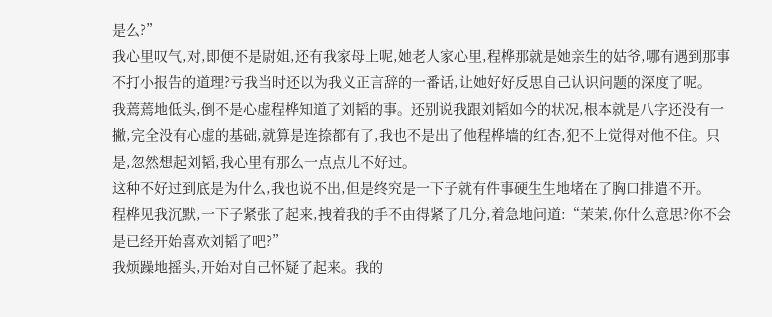是么?”
我心里叹气,对,即便不是尉姐,还有我家母上呢,她老人家心里,程桦那就是她亲生的姑爷,哪有遇到那事不打小报告的道理?亏我当时还以为我义正言辞的一番话,让她好好反思自己认识问题的深度了呢。
我蔫蔫地低头,倒不是心虚程桦知道了刘韬的事。还别说我跟刘韬如今的状况,根本就是八字还没有一撇,完全没有心虚的基础,就算是连捺都有了,我也不是出了他程桦墙的红杏,犯不上觉得对他不住。只是,忽然想起刘韬,我心里有那么一点点儿不好过。
这种不好过到底是为什么,我也说不出,但是终究是一下子就有件事硬生生地堵在了胸口排遣不开。
程桦见我沉默,一下子紧张了起来,拽着我的手不由得紧了几分,着急地问道:“茉茉,你什么意思?你不会是已经开始喜欢刘韬了吧?”
我烦躁地摇头,开始对自己怀疑了起来。我的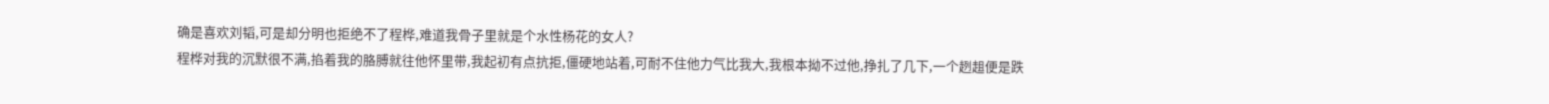确是喜欢刘韬,可是却分明也拒绝不了程桦,难道我骨子里就是个水性杨花的女人?
程桦对我的沉默很不满,掐着我的胳膊就往他怀里带,我起初有点抗拒,僵硬地站着,可耐不住他力气比我大,我根本拗不过他,挣扎了几下,一个趔趄便是跌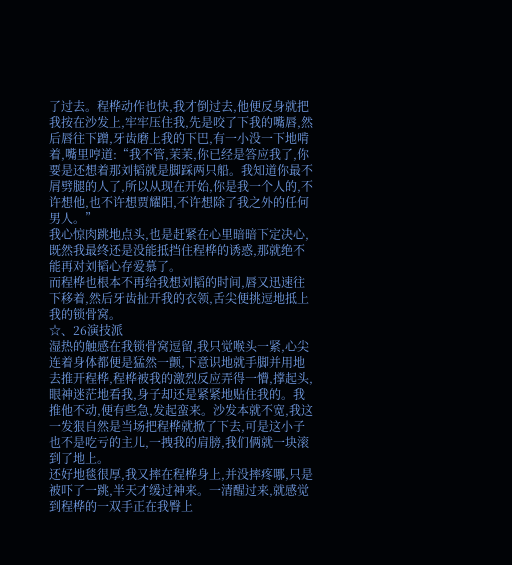了过去。程桦动作也快,我才倒过去,他便反身就把我按在沙发上,牢牢压住我,先是咬了下我的嘴唇,然后唇往下蹭,牙齿磨上我的下巴,有一小没一下地啃着,嘴里哼道:“我不管,茉茉,你已经是答应我了,你要是还想着那刘韬就是脚踩两只船。我知道你最不屑劈腿的人了,所以从现在开始,你是我一个人的,不许想他,也不许想贾耀阳,不许想除了我之外的任何男人。”
我心惊肉跳地点头,也是赶紧在心里暗暗下定决心,既然我最终还是没能抵挡住程桦的诱惑,那就绝不能再对刘韬心存爱慕了。
而程桦也根本不再给我想刘韬的时间,唇又迅速往下移着,然后牙齿扯开我的衣领,舌尖便挑逗地抵上我的锁骨窝。
☆、26演技派
湿热的触感在我锁骨窝逗留,我只觉喉头一紧,心尖连着身体都便是猛然一颤,下意识地就手脚并用地去推开程桦,程桦被我的激烈反应弄得一懵,撑起头,眼神迷茫地看我,身子却还是紧紧地贴住我的。我推他不动,便有些急,发起蛮来。沙发本就不宽,我这一发狠自然是当场把程桦就掀了下去,可是这小子也不是吃亏的主儿,一拽我的肩膀,我们俩就一块滚到了地上。
还好地毯很厚,我又摔在程桦身上,并没摔疼哪,只是被吓了一跳,半天才缓过神来。一清醒过来,就感觉到程桦的一双手正在我臀上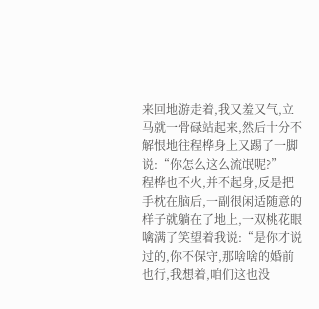来回地游走着,我又羞又气,立马就一骨碌站起来,然后十分不解恨地往程桦身上又踢了一脚说:“你怎么这么流氓呢?”
程桦也不火,并不起身,反是把手枕在脑后,一副很闲适随意的样子就躺在了地上,一双桃花眼噙满了笑望着我说:“是你才说过的,你不保守,那啥啥的婚前也行,我想着,咱们这也没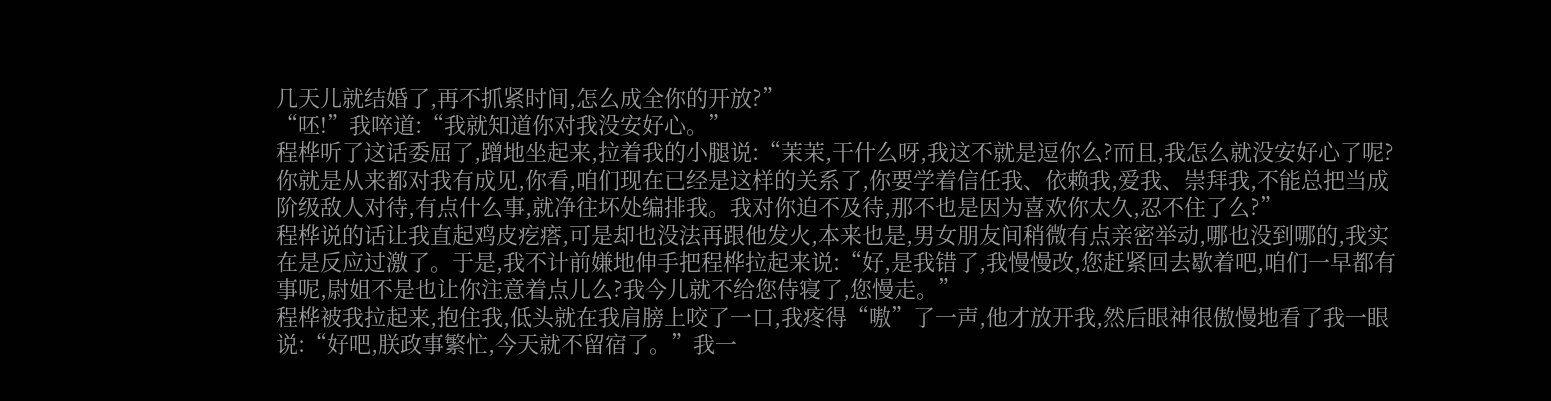几天儿就结婚了,再不抓紧时间,怎么成全你的开放?”
“呸!”我啐道:“我就知道你对我没安好心。”
程桦听了这话委屈了,蹭地坐起来,拉着我的小腿说:“茉茉,干什么呀,我这不就是逗你么?而且,我怎么就没安好心了呢?你就是从来都对我有成见,你看,咱们现在已经是这样的关系了,你要学着信任我、依赖我,爱我、崇拜我,不能总把当成阶级敌人对待,有点什么事,就净往坏处编排我。我对你迫不及待,那不也是因为喜欢你太久,忍不住了么?”
程桦说的话让我直起鸡皮疙瘩,可是却也没法再跟他发火,本来也是,男女朋友间稍微有点亲密举动,哪也没到哪的,我实在是反应过激了。于是,我不计前嫌地伸手把程桦拉起来说:“好,是我错了,我慢慢改,您赶紧回去歇着吧,咱们一早都有事呢,尉姐不是也让你注意着点儿么?我今儿就不给您侍寝了,您慢走。”
程桦被我拉起来,抱住我,低头就在我肩膀上咬了一口,我疼得“嗷”了一声,他才放开我,然后眼神很傲慢地看了我一眼说:“好吧,朕政事繁忙,今天就不留宿了。”我一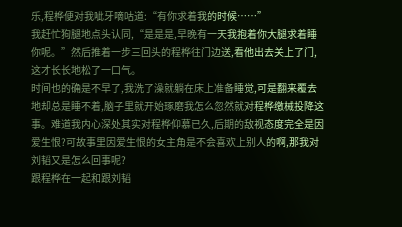乐,程桦便对我呲牙嘀咕道:“有你求着我的时候……”
我赶忙狗腿地点头认同,“是是是,早晚有一天我抱着你大腿求着睡你呢。”然后推着一步三回头的程桦往门边送,看他出去关上了门,这才长长地松了一口气。
时间也的确是不早了,我洗了澡就躺在床上准备睡觉,可是翻来覆去地却总是睡不着,脑子里就开始琢磨我怎么忽然就对程桦缴械投降这事。难道我内心深处其实对程桦仰慕已久,后期的敌视态度完全是因爱生恨?可故事里因爱生恨的女主角是不会喜欢上别人的啊,那我对刘韬又是怎么回事呢?
跟程桦在一起和跟刘韬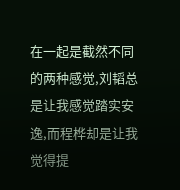在一起是截然不同的两种感觉,刘韬总是让我感觉踏实安逸,而程桦却是让我觉得提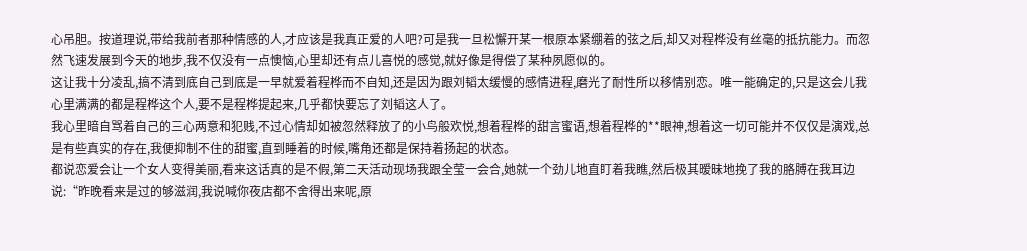心吊胆。按道理说,带给我前者那种情感的人,才应该是我真正爱的人吧?可是我一旦松懈开某一根原本紧绷着的弦之后,却又对程桦没有丝毫的抵抗能力。而忽然飞速发展到今天的地步,我不仅没有一点懊恼,心里却还有点儿喜悦的感觉,就好像是得偿了某种夙愿似的。
这让我十分凌乱,搞不清到底自己到底是一早就爱着程桦而不自知,还是因为跟刘韬太缓慢的感情进程,磨光了耐性所以移情别恋。唯一能确定的,只是这会儿我心里满满的都是程桦这个人,要不是程桦提起来,几乎都快要忘了刘韬这人了。
我心里暗自骂着自己的三心两意和犯贱,不过心情却如被忽然释放了的小鸟般欢悦,想着程桦的甜言蜜语,想着程桦的**眼神,想着这一切可能并不仅仅是演戏,总是有些真实的存在,我便抑制不住的甜蜜,直到睡着的时候,嘴角还都是保持着扬起的状态。
都说恋爱会让一个女人变得美丽,看来这话真的是不假,第二天活动现场我跟全莹一会合,她就一个劲儿地直盯着我瞧,然后极其暧昧地挽了我的胳膊在我耳边说:“昨晚看来是过的够滋润,我说喊你夜店都不舍得出来呢,原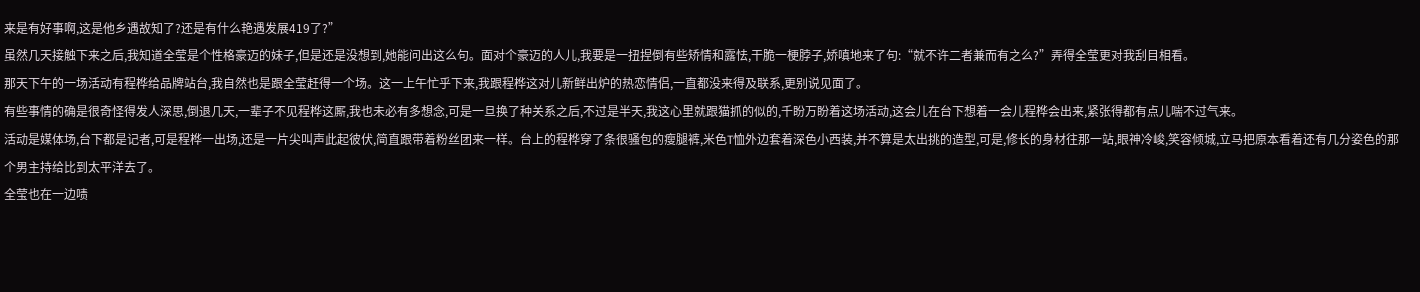来是有好事啊,这是他乡遇故知了?还是有什么艳遇发展419了?”
虽然几天接触下来之后,我知道全莹是个性格豪迈的妹子,但是还是没想到,她能问出这么句。面对个豪迈的人儿,我要是一扭捏倒有些矫情和露怯,干脆一梗脖子,娇嗔地来了句:“就不许二者兼而有之么?”弄得全莹更对我刮目相看。
那天下午的一场活动有程桦给品牌站台,我自然也是跟全莹赶得一个场。这一上午忙乎下来,我跟程桦这对儿新鲜出炉的热恋情侣,一直都没来得及联系,更别说见面了。
有些事情的确是很奇怪得发人深思,倒退几天,一辈子不见程桦这厮,我也未必有多想念,可是一旦换了种关系之后,不过是半天,我这心里就跟猫抓的似的,千盼万盼着这场活动,这会儿在台下想着一会儿程桦会出来,紧张得都有点儿喘不过气来。
活动是媒体场,台下都是记者,可是程桦一出场,还是一片尖叫声此起彼伏,简直跟带着粉丝团来一样。台上的程桦穿了条很骚包的瘦腿裤,米色T恤外边套着深色小西装,并不算是太出挑的造型,可是,修长的身材往那一站,眼神冷峻,笑容倾城,立马把原本看着还有几分姿色的那个男主持给比到太平洋去了。
全莹也在一边啧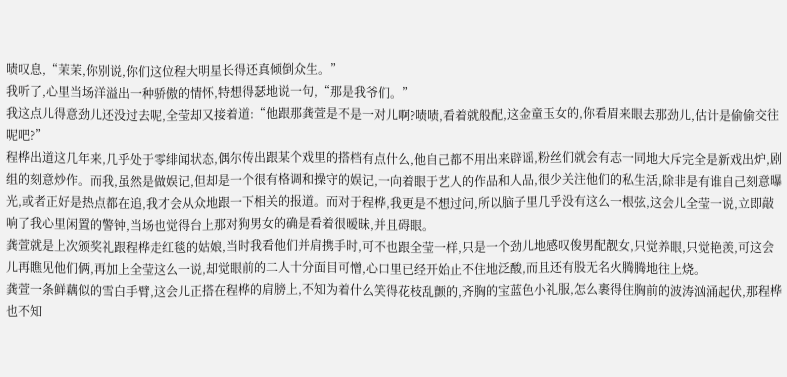啧叹息,“茉茉,你别说,你们这位程大明星长得还真倾倒众生。”
我听了,心里当场洋溢出一种骄傲的情怀,特想得瑟地说一句,“那是我爷们。”
我这点儿得意劲儿还没过去呢,全莹却又接着道:“他跟那龚萱是不是一对儿啊?啧啧,看着就般配,这金童玉女的,你看眉来眼去那劲儿,估计是偷偷交往呢吧?”
程桦出道这几年来,几乎处于零绯闻状态,偶尔传出跟某个戏里的搭档有点什么,他自己都不用出来辟谣,粉丝们就会有志一同地大斥完全是新戏出炉,剧组的刻意炒作。而我,虽然是做娱记,但却是一个很有格调和操守的娱记,一向着眼于艺人的作品和人品,很少关注他们的私生活,除非是有谁自己刻意曝光,或者正好是热点都在追,我才会从众地跟一下相关的报道。而对于程桦,我更是不想过问,所以脑子里几乎没有这么一根弦,这会儿全莹一说,立即敲响了我心里闲置的警钟,当场也觉得台上那对狗男女的确是看着很暧昧,并且碍眼。
龚萱就是上次颁奖礼跟程桦走红毯的姑娘,当时我看他们并肩携手时,可不也跟全莹一样,只是一个劲儿地感叹俊男配靓女,只觉养眼,只觉艳羡,可这会儿再瞧见他们俩,再加上全莹这么一说,却觉眼前的二人十分面目可憎,心口里已经开始止不住地泛酸,而且还有股无名火腾腾地往上烧。
龚萱一条鲜藕似的雪白手臂,这会儿正搭在程桦的肩膀上,不知为着什么笑得花枝乱颤的,齐胸的宝蓝色小礼服,怎么裹得住胸前的波涛汹涌起伏,那程桦也不知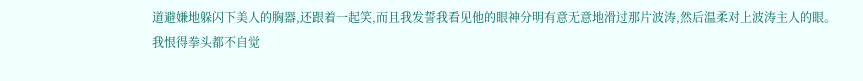道避嫌地躲闪下美人的胸器,还跟着一起笑,而且我发誓我看见他的眼神分明有意无意地滑过那片波涛,然后温柔对上波涛主人的眼。
我恨得拳头都不自觉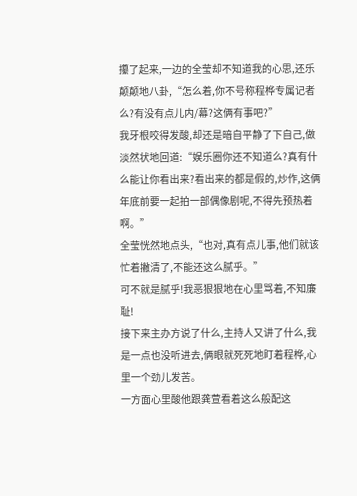攥了起来,一边的全莹却不知道我的心思,还乐颠颠地八卦,“怎么着,你不号称程桦专属记者么?有没有点儿内/幕?这俩有事吧?”
我牙根咬得发酸,却还是暗自平静了下自己,做淡然状地回道:“娱乐圈你还不知道么?真有什么能让你看出来?看出来的都是假的,炒作,这俩年底前要一起拍一部偶像剧呢,不得先预热着啊。”
全莹恍然地点头,“也对,真有点儿事,他们就该忙着撇清了,不能还这么腻乎。”
可不就是腻乎!我恶狠狠地在心里骂着,不知廉耻!
接下来主办方说了什么,主持人又讲了什么,我是一点也没听进去,俩眼就死死地盯着程桦,心里一个劲儿发苦。
一方面心里酸他跟龚萱看着这么般配这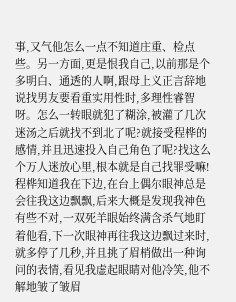事,又气他怎么一点不知道庄重、检点些。另一方面,更是恨我自己,以前那是个多明白、通透的人啊,跟母上义正言辞地说找男友要看重实用性时,多理性睿智呀。怎么一转眼就犯了糊涂,被灌了几次迷汤之后就找不到北了呢?就接受程桦的感情,并且迅速投入自己角色了呢?找这么个万人迷放心里,根本就是自己找罪受嘛!
程桦知道我在下边,在台上偶尔眼神总是会往我这边飘飘,后来大概是发现我神色有些不对,一双死羊眼始终满含杀气地盯着他看,下一次眼神再往我这边飘过来时,就多停了几秒,并且挑了眉梢做出一种询问的表情,看见我虚起眼睛对他冷笑,他不解地皱了皱眉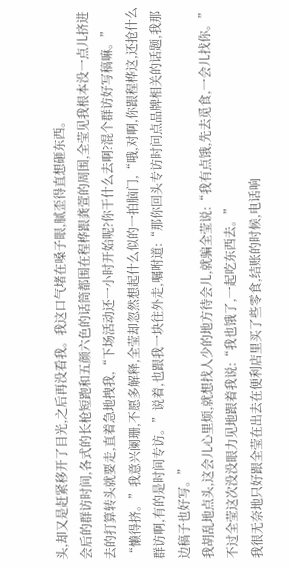头,却又是赶紧移开了目光,之后再没看我。我这口气堵在嗓子眼,腻歪得直想砸东西。
会后的群访时间,各式的长枪短跑和五颜六色的话筒都围在程桦跟龚萱的周围,全莹见我根本没一点儿挤进去的打算转头就要走,直着急地拽我,“下场活动还一小时开始呢?你干什么去啊?混个群访好写稿嘛。”
“懒得挤。”我意兴阑珊,不愿多解释,全莹却忽然想起什么似的一拍脑门,“哦,对啊,你跟程桦这,还抢什么群访啊,有的是时间专访。”说着,也跟我一块往外走,嘱咐道:“那你回头专访时问点品牌相关的话题,我那边稿子也好写。”
我胡乱地点头,这会儿心里烦,就想找人少的地方待会儿,就骗全莹说:“我有点饿,先去觅食,一会儿找你。”不过全莹这次没没眼力见地跟着我说:“我也饿了,一起吃东西去。”
我很无奈地只好跟全莹在出去在便利店里买了些零食,结账的时候,电话响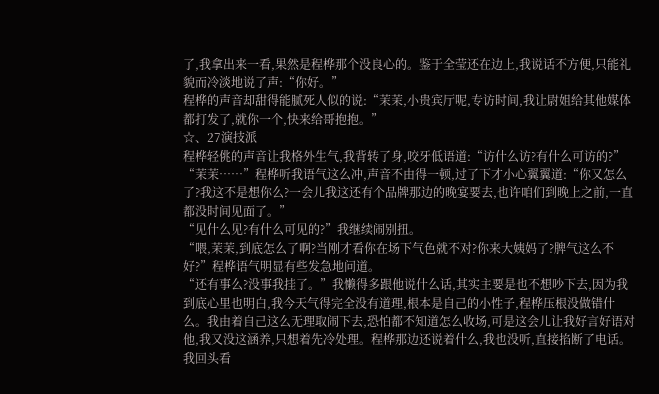了,我拿出来一看,果然是程桦那个没良心的。鉴于全莹还在边上,我说话不方便,只能礼貌而冷淡地说了声:“你好。”
程桦的声音却甜得能腻死人似的说:“茉茉,小贵宾厅呢,专访时间,我让尉姐给其他媒体都打发了,就你一个,快来给哥抱抱。”
☆、27演技派
程桦轻佻的声音让我格外生气,我背转了身,咬牙低语道:“访什么访?有什么可访的?”
“茉茉……”程桦听我语气这么冲,声音不由得一顿,过了下才小心翼翼道:“你又怎么了?我这不是想你么?一会儿我这还有个品牌那边的晚宴要去,也许咱们到晚上之前,一直都没时间见面了。”
“见什么见?有什么可见的?”我继续闹别扭。
“喂,茉茉,到底怎么了啊?当刚才看你在场下气色就不对?你来大姨妈了?脾气这么不好?”程桦语气明显有些发急地问道。
“还有事么?没事我挂了。”我懒得多跟他说什么话,其实主要是也不想吵下去,因为我到底心里也明白,我今天气得完全没有道理,根本是自己的小性子,程桦压根没做错什么。我由着自己这么无理取闹下去,恐怕都不知道怎么收场,可是这会儿让我好言好语对他,我又没这涵养,只想着先冷处理。程桦那边还说着什么,我也没听,直接掐断了电话。
我回头看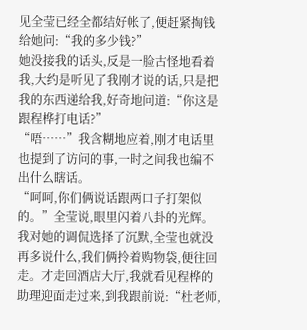见全莹已经全都结好帐了,便赶紧掏钱给她问:“我的多少钱?”
她没接我的话头,反是一脸古怪地看着我,大约是听见了我刚才说的话,只是把我的东西递给我,好奇地问道:“你这是跟程桦打电话?”
“唔……”我含糊地应着,刚才电话里也提到了访问的事,一时之间我也编不出什么瞎话。
“呵呵,你们俩说话跟两口子打架似的。”全莹说,眼里闪着八卦的光辉。
我对她的调侃选择了沉默,全莹也就没再多说什么,我们俩拎着购物袋,便往回走。才走回酒店大厅,我就看见程桦的助理迎面走过来,到我跟前说:“杜老师,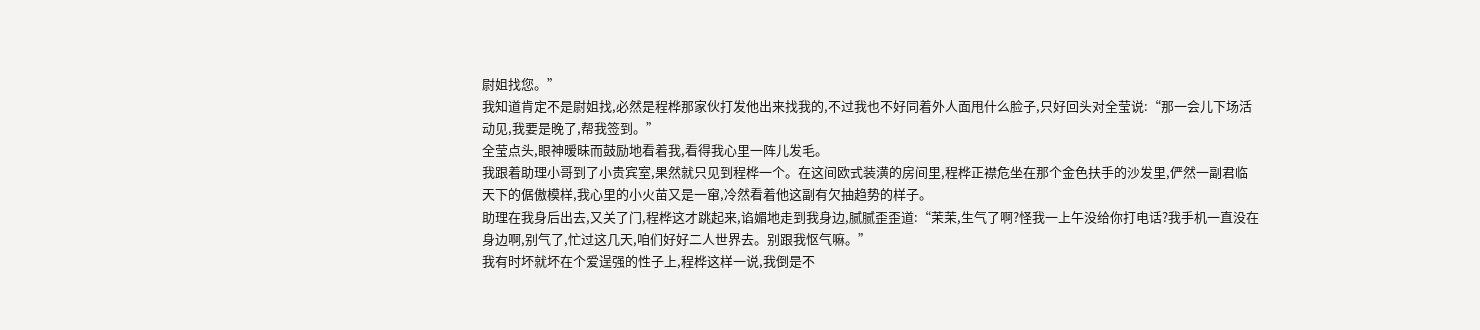尉姐找您。”
我知道肯定不是尉姐找,必然是程桦那家伙打发他出来找我的,不过我也不好同着外人面甩什么脸子,只好回头对全莹说:“那一会儿下场活动见,我要是晚了,帮我签到。”
全莹点头,眼神暧昧而鼓励地看着我,看得我心里一阵儿发毛。
我跟着助理小哥到了小贵宾室,果然就只见到程桦一个。在这间欧式装潢的房间里,程桦正襟危坐在那个金色扶手的沙发里,俨然一副君临天下的倨傲模样,我心里的小火苗又是一窜,冷然看着他这副有欠抽趋势的样子。
助理在我身后出去,又关了门,程桦这才跳起来,谄媚地走到我身边,腻腻歪歪道:“茉茉,生气了啊?怪我一上午没给你打电话?我手机一直没在身边啊,别气了,忙过这几天,咱们好好二人世界去。别跟我怄气嘛。”
我有时坏就坏在个爱逞强的性子上,程桦这样一说,我倒是不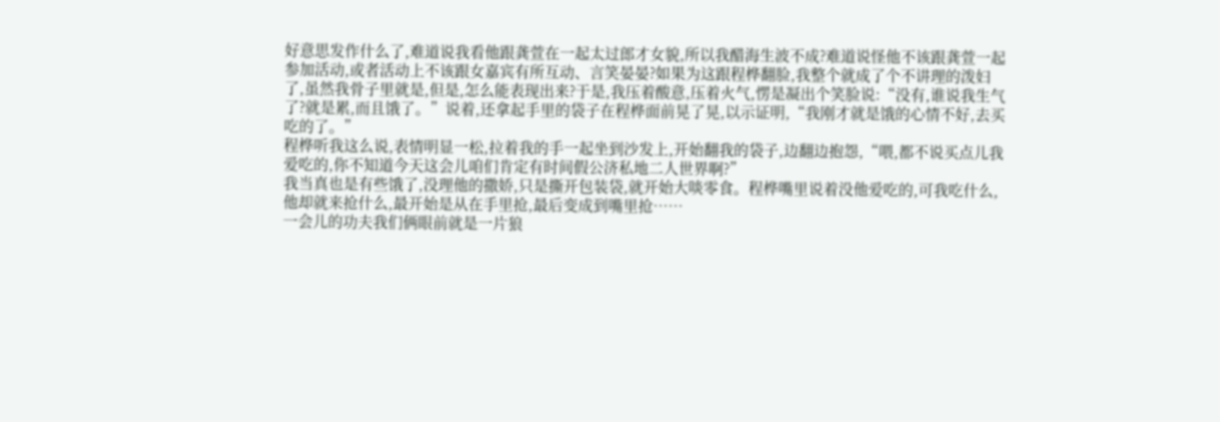好意思发作什么了,难道说我看他跟龚萱在一起太过郎才女貌,所以我醋海生波不成?难道说怪他不该跟龚萱一起参加活动,或者活动上不该跟女嘉宾有所互动、言笑晏晏?如果为这跟程桦翻脸,我整个就成了个不讲理的泼妇了,虽然我骨子里就是,但是,怎么能表现出来?于是,我压着酸意,压着火气,愣是凝出个笑脸说:“没有,谁说我生气了?就是累,而且饿了。”说着,还拿起手里的袋子在程桦面前晃了晃,以示证明,“我刚才就是饿的心情不好,去买吃的了。”
程桦听我这么说,表情明显一松,拉着我的手一起坐到沙发上,开始翻我的袋子,边翻边抱怨,“喂,都不说买点儿我爱吃的,你不知道今天这会儿咱们肯定有时间假公济私地二人世界啊?”
我当真也是有些饿了,没理他的撒娇,只是撕开包装袋,就开始大啖零食。程桦嘴里说着没他爱吃的,可我吃什么,他却就来抢什么,最开始是从在手里抢,最后变成到嘴里抢……
一会儿的功夫我们俩眼前就是一片狼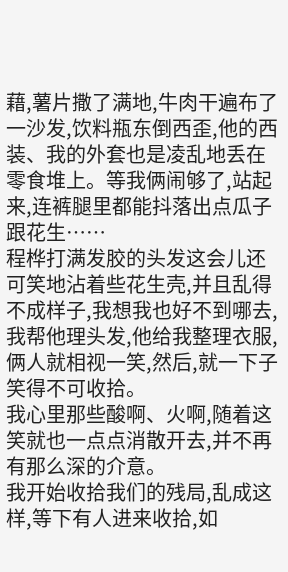藉,薯片撒了满地,牛肉干遍布了一沙发,饮料瓶东倒西歪,他的西装、我的外套也是凌乱地丢在零食堆上。等我俩闹够了,站起来,连裤腿里都能抖落出点瓜子跟花生……
程桦打满发胶的头发这会儿还可笑地沾着些花生壳,并且乱得不成样子,我想我也好不到哪去,我帮他理头发,他给我整理衣服,俩人就相视一笑,然后,就一下子笑得不可收拾。
我心里那些酸啊、火啊,随着这笑就也一点点消散开去,并不再有那么深的介意。
我开始收拾我们的残局,乱成这样,等下有人进来收拾,如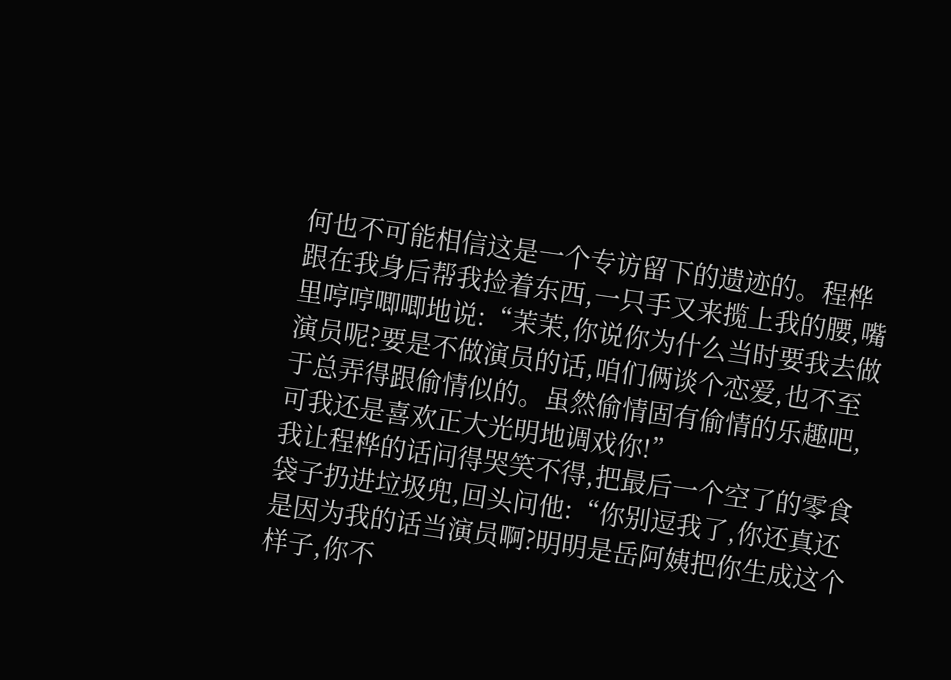何也不可能相信这是一个专访留下的遗迹的。程桦跟在我身后帮我捡着东西,一只手又来揽上我的腰,嘴里哼哼唧唧地说:“茉茉,你说你为什么当时要我去做演员呢?要是不做演员的话,咱们俩谈个恋爱,也不至于总弄得跟偷情似的。虽然偷情固有偷情的乐趣吧,可我还是喜欢正大光明地调戏你!”
我让程桦的话问得哭笑不得,把最后一个空了的零食袋子扔进垃圾兜,回头问他:“你别逗我了,你还真还是因为我的话当演员啊?明明是岳阿姨把你生成这个样子,你不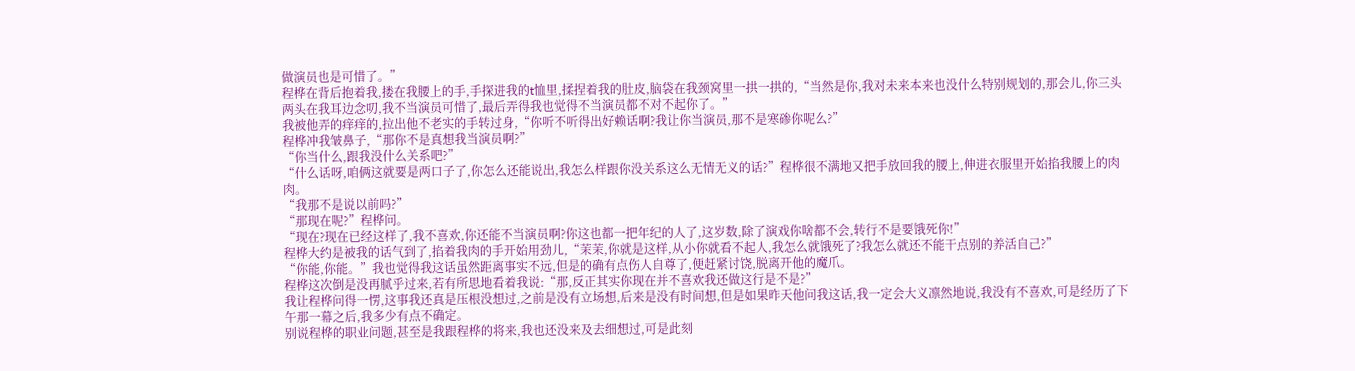做演员也是可惜了。”
程桦在背后抱着我,搂在我腰上的手,手探进我的t恤里,揉捏着我的肚皮,脑袋在我颈窝里一拱一拱的,“当然是你,我对未来本来也没什么特别规划的,那会儿,你三头两头在我耳边念叨,我不当演员可惜了,最后弄得我也觉得不当演员都不对不起你了。”
我被他弄的痒痒的,拉出他不老实的手转过身,“你听不听得出好赖话啊?我让你当演员,那不是寒碜你呢么?”
程桦冲我皱鼻子,“那你不是真想我当演员啊?”
“你当什么,跟我没什么关系吧?”
“什么话呀,咱俩这就要是两口子了,你怎么还能说出,我怎么样跟你没关系这么无情无义的话?”程桦很不满地又把手放回我的腰上,伸进衣服里开始掐我腰上的肉肉。
“我那不是说以前吗?”
“那现在呢?”程桦问。
“现在?现在已经这样了,我不喜欢,你还能不当演员啊?你这也都一把年纪的人了,这岁数,除了演戏你啥都不会,转行不是要饿死你!”
程桦大约是被我的话气到了,掐着我肉的手开始用劲儿,“茉茉,你就是这样,从小你就看不起人,我怎么就饿死了?我怎么就还不能干点别的养活自己?”
“你能,你能。”我也觉得我这话虽然距离事实不远,但是的确有点伤人自尊了,便赶紧讨饶,脱离开他的魔爪。
程桦这次倒是没再腻乎过来,若有所思地看着我说:“那,反正其实你现在并不喜欢我还做这行是不是?”
我让程桦问得一愣,这事我还真是压根没想过,之前是没有立场想,后来是没有时间想,但是如果昨天他问我这话,我一定会大义凛然地说,我没有不喜欢,可是经历了下午那一幕之后,我多少有点不确定。
别说程桦的职业问题,甚至是我跟程桦的将来,我也还没来及去细想过,可是此刻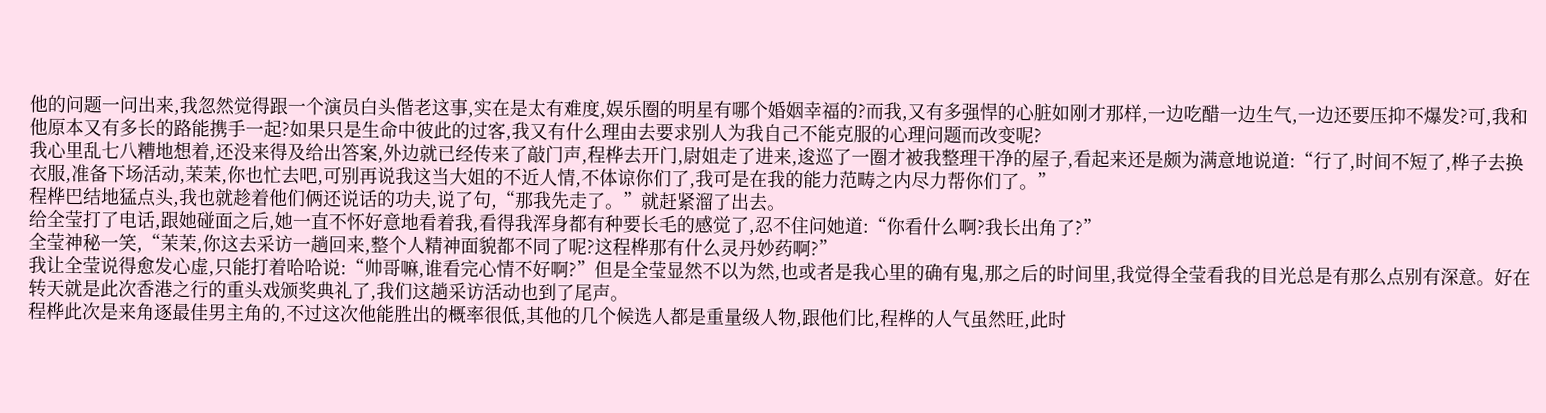他的问题一问出来,我忽然觉得跟一个演员白头偕老这事,实在是太有难度,娱乐圈的明星有哪个婚姻幸福的?而我,又有多强悍的心脏如刚才那样,一边吃醋一边生气,一边还要压抑不爆发?可,我和他原本又有多长的路能携手一起?如果只是生命中彼此的过客,我又有什么理由去要求别人为我自己不能克服的心理问题而改变呢?
我心里乱七八糟地想着,还没来得及给出答案,外边就已经传来了敲门声,程桦去开门,尉姐走了进来,逡巡了一圈才被我整理干净的屋子,看起来还是颇为满意地说道:“行了,时间不短了,桦子去换衣服,准备下场活动,茉茉,你也忙去吧,可别再说我这当大姐的不近人情,不体谅你们了,我可是在我的能力范畴之内尽力帮你们了。”
程桦巴结地猛点头,我也就趁着他们俩还说话的功夫,说了句,“那我先走了。”就赶紧溜了出去。
给全莹打了电话,跟她碰面之后,她一直不怀好意地看着我,看得我浑身都有种要长毛的感觉了,忍不住问她道:“你看什么啊?我长出角了?”
全莹神秘一笑,“茉茉,你这去采访一趟回来,整个人精神面貌都不同了呢?这程桦那有什么灵丹妙药啊?”
我让全莹说得愈发心虚,只能打着哈哈说:“帅哥嘛,谁看完心情不好啊?”但是全莹显然不以为然,也或者是我心里的确有鬼,那之后的时间里,我觉得全莹看我的目光总是有那么点别有深意。好在转天就是此次香港之行的重头戏颁奖典礼了,我们这趟采访活动也到了尾声。
程桦此次是来角逐最佳男主角的,不过这次他能胜出的概率很低,其他的几个候选人都是重量级人物,跟他们比,程桦的人气虽然旺,此时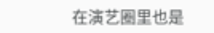在演艺圈里也是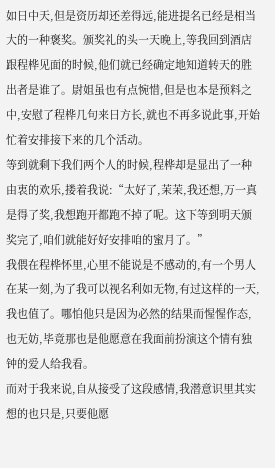如日中天,但是资历却还差得远,能进提名已经是相当大的一种褒奖。颁奖礼的头一天晚上,等我回到酒店跟程桦见面的时候,他们就已经确定地知道转天的胜出者是谁了。尉姐虽也有点惋惜,但是也本是预料之中,安慰了程桦几句来日方长,就也不再多说此事,开始忙着安排接下来的几个活动。
等到就剩下我们两个人的时候,程桦却是显出了一种由衷的欢乐,搂着我说:“太好了,茉茉,我还想,万一真是得了奖,我想跑开都跑不掉了呢。这下等到明天颁奖完了,咱们就能好好安排咱的蜜月了。”
我偎在程桦怀里,心里不能说是不感动的,有一个男人在某一刻,为了我可以视名利如无物,有过这样的一天,我也值了。哪怕他只是因为必然的结果而惺惺作态,也无妨,毕竟那也是他愿意在我面前扮演这个情有独钟的爱人给我看。
而对于我来说,自从接受了这段感情,我潜意识里其实想的也只是,只要他愿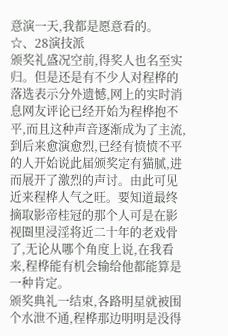意演一天,我都是愿意看的。
☆、28演技派
颁奖礼盛况空前,得奖人也名至实归。但是还是有不少人对程桦的落选表示分外遗憾,网上的实时消息网友评论已经开始为程桦抱不平,而且这种声音逐渐成为了主流,到后来愈演愈烈,已经有愤愤不平的人开始说此届颁奖定有猫腻,进而展开了激烈的声讨。由此可见近来程桦人气之旺。要知道最终摘取影帝桂冠的那个人可是在影视圈里浸淫将近二十年的老戏骨了,无论从哪个角度上说,在我看来,程桦能有机会输给他都能算是一种肯定。
颁奖典礼一结束,各路明星就被围个水泄不通,程桦那边明明是没得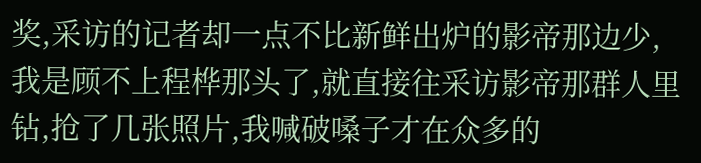奖,采访的记者却一点不比新鲜出炉的影帝那边少,我是顾不上程桦那头了,就直接往采访影帝那群人里钻,抢了几张照片,我喊破嗓子才在众多的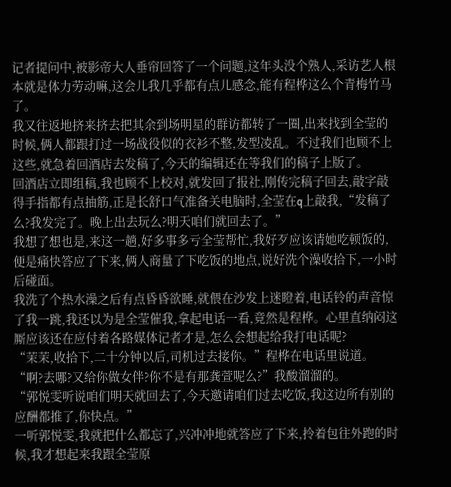记者提问中,被影帝大人垂帘回答了一个问题,这年头没个熟人,采访艺人根本就是体力劳动嘛,这会儿我几乎都有点儿感念,能有程桦这么个青梅竹马了。
我又往返地挤来挤去把其余到场明星的群访都转了一圈,出来找到全莹的时候,俩人都跟打过一场战役似的衣衫不整,发型凌乱。不过我们也顾不上这些,就急着回酒店去发稿了,今天的编辑还在等我们的稿子上版了。
回酒店立即组稿,我也顾不上校对,就发回了报社,刚传完稿子回去,敲字敲得手指都有点抽筋,正是长舒口气准备关电脑时,全莹在q上敲我,“发稿了么?我发完了。晚上出去玩么?明天咱们就回去了。”
我想了想也是,来这一趟,好多事多亏全莹帮忙,我好歹应该请她吃顿饭的,便是痛快答应了下来,俩人商量了下吃饭的地点,说好洗个澡收拾下,一小时后碰面。
我洗了个热水澡之后有点昏昏欲睡,就偎在沙发上迷瞪着,电话铃的声音惊了我一跳,我还以为是全莹催我,拿起电话一看,竟然是程桦。心里直纳闷这厮应该还在应付着各路媒体记者才是,怎么会想起给我打电话呢?
“茉茉,收拾下,二十分钟以后,司机过去接你。”程桦在电话里说道。
“啊?去哪?又给你做女伴?你不是有那龚萱呢么?”我酸溜溜的。
“郭悦雯听说咱们明天就回去了,今天邀请咱们过去吃饭,我这边所有别的应酬都推了,你快点。”
一听郭悦雯,我就把什么都忘了,兴冲冲地就答应了下来,拎着包往外跑的时候,我才想起来我跟全莹原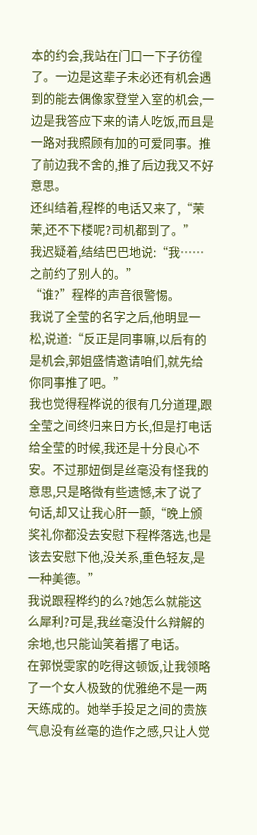本的约会,我站在门口一下子彷徨了。一边是这辈子未必还有机会遇到的能去偶像家登堂入室的机会,一边是我答应下来的请人吃饭,而且是一路对我照顾有加的可爱同事。推了前边我不舍的,推了后边我又不好意思。
还纠结着,程桦的电话又来了,“茉茉,还不下楼呢?司机都到了。”
我迟疑着,结结巴巴地说:“我……之前约了别人的。”
“谁?”程桦的声音很警惕。
我说了全莹的名字之后,他明显一松,说道:“反正是同事嘛,以后有的是机会,郭姐盛情邀请咱们,就先给你同事推了吧。”
我也觉得程桦说的很有几分道理,跟全莹之间终归来日方长,但是打电话给全莹的时候,我还是十分良心不安。不过那妞倒是丝毫没有怪我的意思,只是略微有些遗憾,末了说了句话,却又让我心肝一颤,“晚上颁奖礼你都没去安慰下程桦落选,也是该去安慰下他,没关系,重色轻友,是一种美德。”
我说跟程桦约的么?她怎么就能这么犀利?可是,我丝毫没什么辩解的余地,也只能讪笑着撂了电话。
在郭悦雯家的吃得这顿饭,让我领略了一个女人极致的优雅绝不是一两天练成的。她举手投足之间的贵族气息没有丝毫的造作之感,只让人觉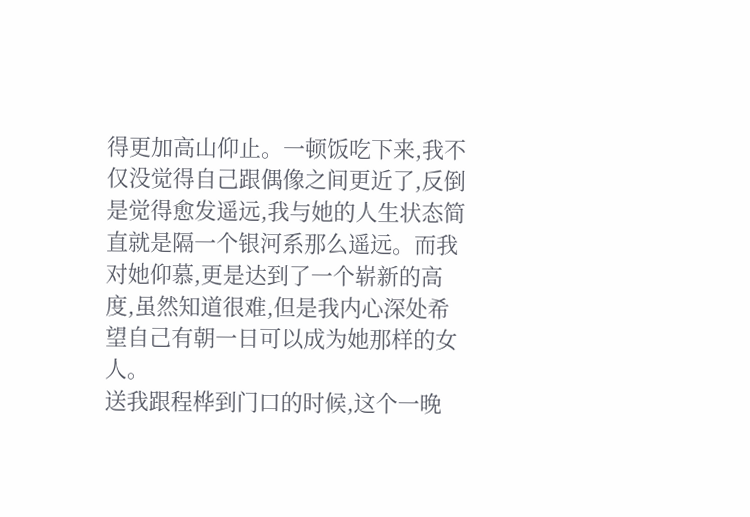得更加高山仰止。一顿饭吃下来,我不仅没觉得自己跟偶像之间更近了,反倒是觉得愈发遥远,我与她的人生状态简直就是隔一个银河系那么遥远。而我对她仰慕,更是达到了一个崭新的高度,虽然知道很难,但是我内心深处希望自己有朝一日可以成为她那样的女人。
送我跟程桦到门口的时候,这个一晚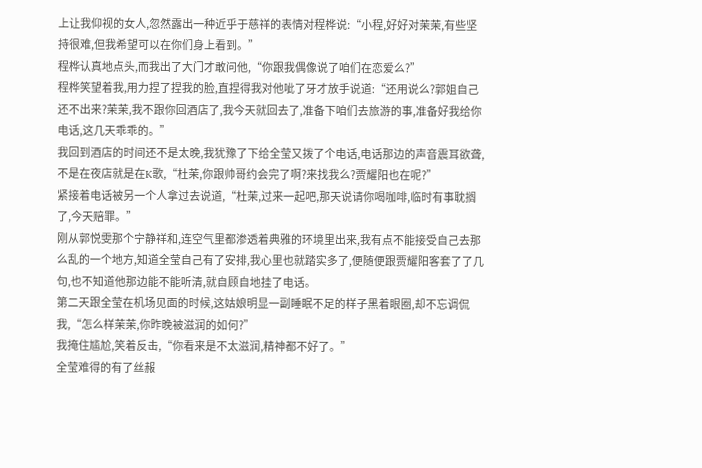上让我仰视的女人,忽然露出一种近乎于慈祥的表情对程桦说:“小程,好好对茉茉,有些坚持很难,但我希望可以在你们身上看到。”
程桦认真地点头,而我出了大门才敢问他,“你跟我偶像说了咱们在恋爱么?”
程桦笑望着我,用力捏了捏我的脸,直捏得我对他呲了牙才放手说道:“还用说么?郭姐自己还不出来?茉茉,我不跟你回酒店了,我今天就回去了,准备下咱们去旅游的事,准备好我给你电话,这几天乖乖的。”
我回到酒店的时间还不是太晚,我犹豫了下给全莹又拨了个电话,电话那边的声音震耳欲聋,不是在夜店就是在K歌,“杜茉,你跟帅哥约会完了啊?来找我么?贾耀阳也在呢?”
紧接着电话被另一个人拿过去说道,“杜茉,过来一起吧,那天说请你喝咖啡,临时有事耽搁了,今天赔罪。”
刚从郭悦雯那个宁静祥和,连空气里都渗透着典雅的环境里出来,我有点不能接受自己去那么乱的一个地方,知道全莹自己有了安排,我心里也就踏实多了,便随便跟贾耀阳客套了了几句,也不知道他那边能不能听清,就自顾自地挂了电话。
第二天跟全莹在机场见面的时候,这姑娘明显一副睡眠不足的样子黑着眼圈,却不忘调侃我,“怎么样茉茉,你昨晚被滋润的如何?”
我掩住尴尬,笑着反击,“你看来是不太滋润,精神都不好了。”
全莹难得的有了丝赧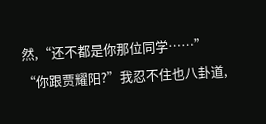然,“还不都是你那位同学……”
“你跟贾耀阳?”我忍不住也八卦道,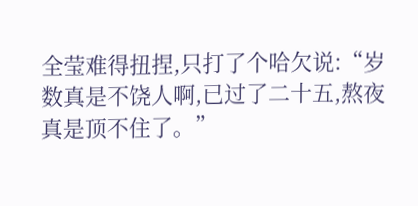全莹难得扭捏,只打了个哈欠说:“岁数真是不饶人啊,已过了二十五,熬夜真是顶不住了。”